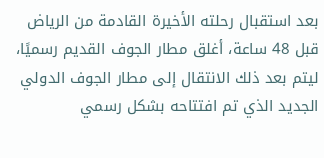بعد استقبال رحلته الأخيرة القادمة من الرياض قبل 48 ساعة، أغلق مطار الجوف القديم رسميًا، ليتم بعد ذلك الانتقال إلى مطار الجوف الدولي الجديد الذي تم افتتاحه بشكل رسمي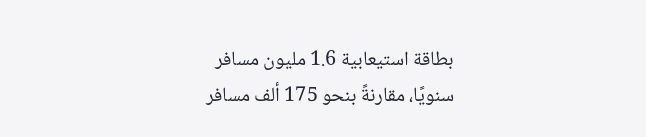بطاقة استيعابية 1.6 مليون مسافر سنويًا، مقارنةً بنحو 175 ألف مسافر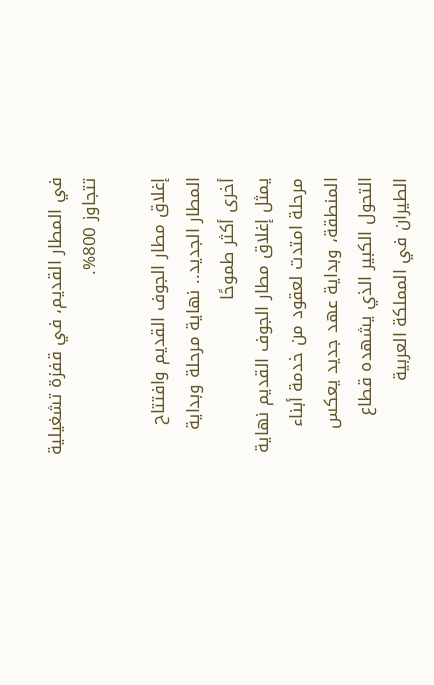في المطار القديم، في قفزة تشغيلية تتجاوز 800%.

إغلاق مطار الجوف القديم وافتتاح المطار الجديد.. نهاية مرحلة وبداية أخرى أكثر طموحًا
يمثل إغلاق مطار الجوف القديم نهاية مرحلة امتدت لعقود من خدمة أبناء المنطقة، وبداية عهد جديد يعكس التحول الكبير الذي يشهده قطاع الطيران في المملكة العربية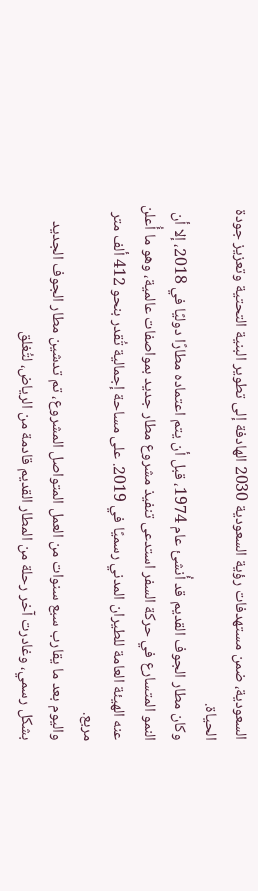السعودية، ضمن مستهدفات رؤية السعودية 2030 الهادفة إلى تطوير البنية التحتية وتعزيز جودة الحياة.
وكان مطار الجوف القديم قد أُنشئ عام 1974، قبل أن يتم اعتماده مطارًا دوليًا في 2018، إلا أن النمو المتسارع في حركة السفر استدعى تنفيذ مشروع مطار جديد بمواصفات عالمية، وهو ما أُعلن عنه الهيئة العامة للطيران المدني رسميًا في 2019. على مساحة إجمالية تُقدر بنحو 412 ألف متر مربع.
واليوم بعد ما يقارب سبع سنوات من العمل المتواصل المشروع، تم تدشين مطار الجوف الجديد بشكل رسمي، وغادرت آخر رحلة من المطار القديم قادمة من الرياض، لتُغلق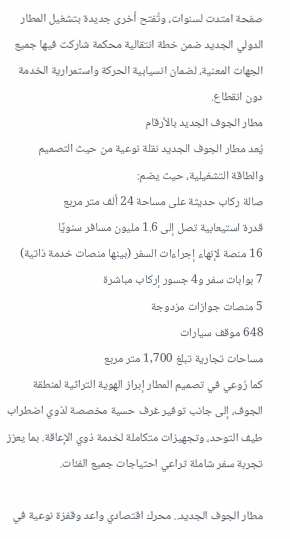صفحة امتدت لسنوات، وتُفتح أخرى جديدة بتشغيل المطار الدولي الجديد ضمن خطة انتقالية محكمة شاركت فيها جميع الجهات المعنية، لضمان انسيابية الحركة واستمرارية الخدمة دون انقطاع.
مطار الجوف الجديد بالأرقام
يُعد مطار الجوف الجديد نقلة نوعية من حيث التصميم والطاقة التشغيلية، حيث يضم:
صالة ركاب حديثة على مساحة 24 ألف متر مربع
قدرة استيعابية تصل إلى 1.6 مليون مسافر سنويًا
16 منصة لإنهاء إجراءات السفر (بينها منصات خدمة ذاتية)
7 بوابات سفر و4 جسور إركاب مباشرة
5 منصات جوازات مزدوجة
648 موقف سيارات
مساحات تجارية تبلغ 1,700 متر مربع
كما رُوعي في تصميم المطار إبراز الهوية التراثية لمنطقة الجوف، إلى جانب توفير غرف حسية مخصصة لذوي اضطراب طيف التوحد، وتجهيزات متكاملة لخدمة ذوي الإعاقة. بما يعزز تجربة سفر شاملة تراعي احتياجات جميع الفئات.

مطار الجوف الجديد.. محرك اقتصادي واعد وقفزة نوعية في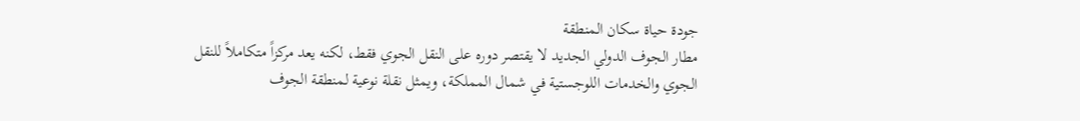جودة حياة سكان المنطقة
مطار الجوف الدولي الجديد لا يقتصر دوره على النقل الجوي فقط، لكنه يعد مركزاً متكاملاً للنقل الجوي والخدمات اللوجستية في شمال المملكة، ويمثل نقلة نوعية لمنطقة الجوف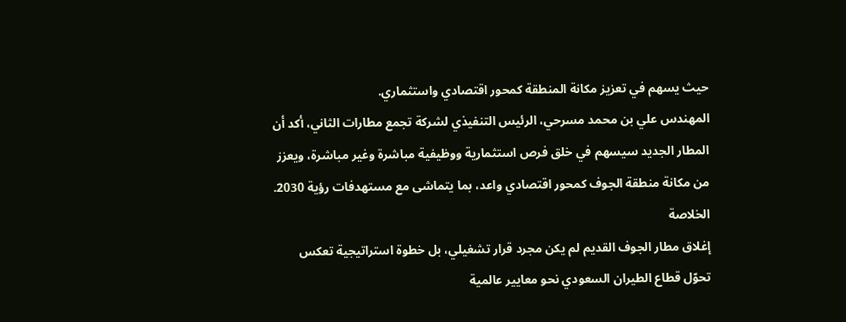حيث يسهم في تعزيز مكانة المنطقة كمحور اقتصادي واستثماري.
المهندس علي بن محمد مسرحي، الرئيس التنفيذي لشركة تجمع مطارات الثاني، أكد أن المطار الجديد سيسهم في خلق فرص استثمارية ووظيفية مباشرة وغير مباشرة، ويعزز من مكانة منطقة الجوف كمحور اقتصادي واعد، بما يتماشى مع مستهدفات رؤية 2030.
الخلاصة
إغلاق مطار الجوف القديم لم يكن مجرد قرار تشغيلي، بل خطوة استراتيجية تعكس تحوّل قطاع الطيران السعودي نحو معايير عالمية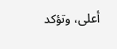أعلى، وتؤكد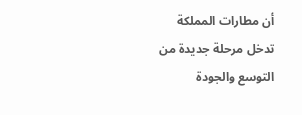أن مطارات المملكة تدخل مرحلة جديدة من التوسع والجودة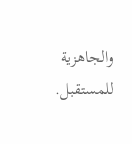والجاهزية للمستقبل.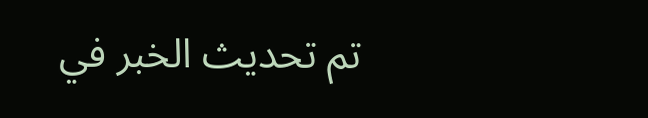تم تحديث الخبر في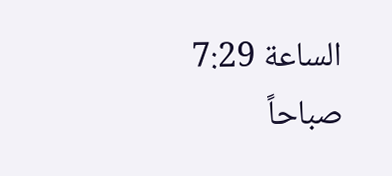الساعة 7:29 صباحاً